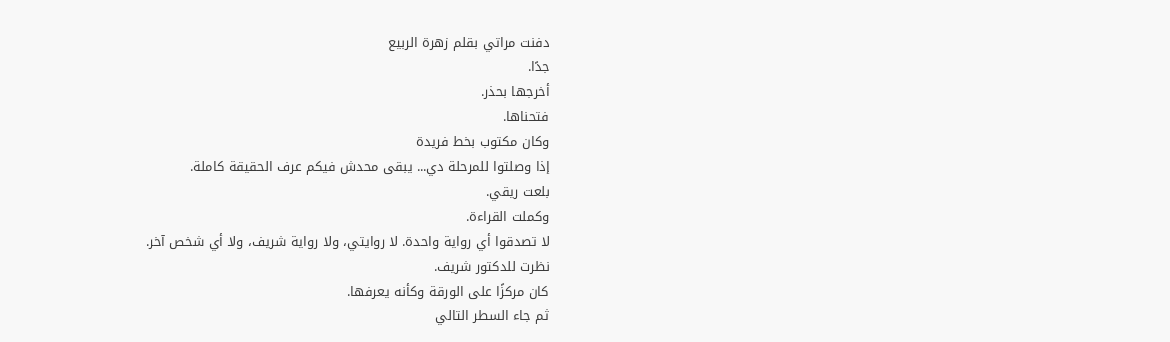دفنت مراتي بقلم زهرة الربيع
جدًا.
أخرجها بحذر.
فتحناها.
وكان مكتوب بخط فريدة
إذا وصلتوا للمرحلة دي... يبقى محدش فيكم عرف الحقيقة كاملة.
بلعت ريقي.
وكملت القراءة.
لا تصدقوا أي رواية واحدة. لا روايتي، ولا رواية شريف، ولا أي شخص آخر.
نظرت للدكتور شريف.
كان مركزًا على الورقة وكأنه يعرفها.
ثم جاء السطر التالي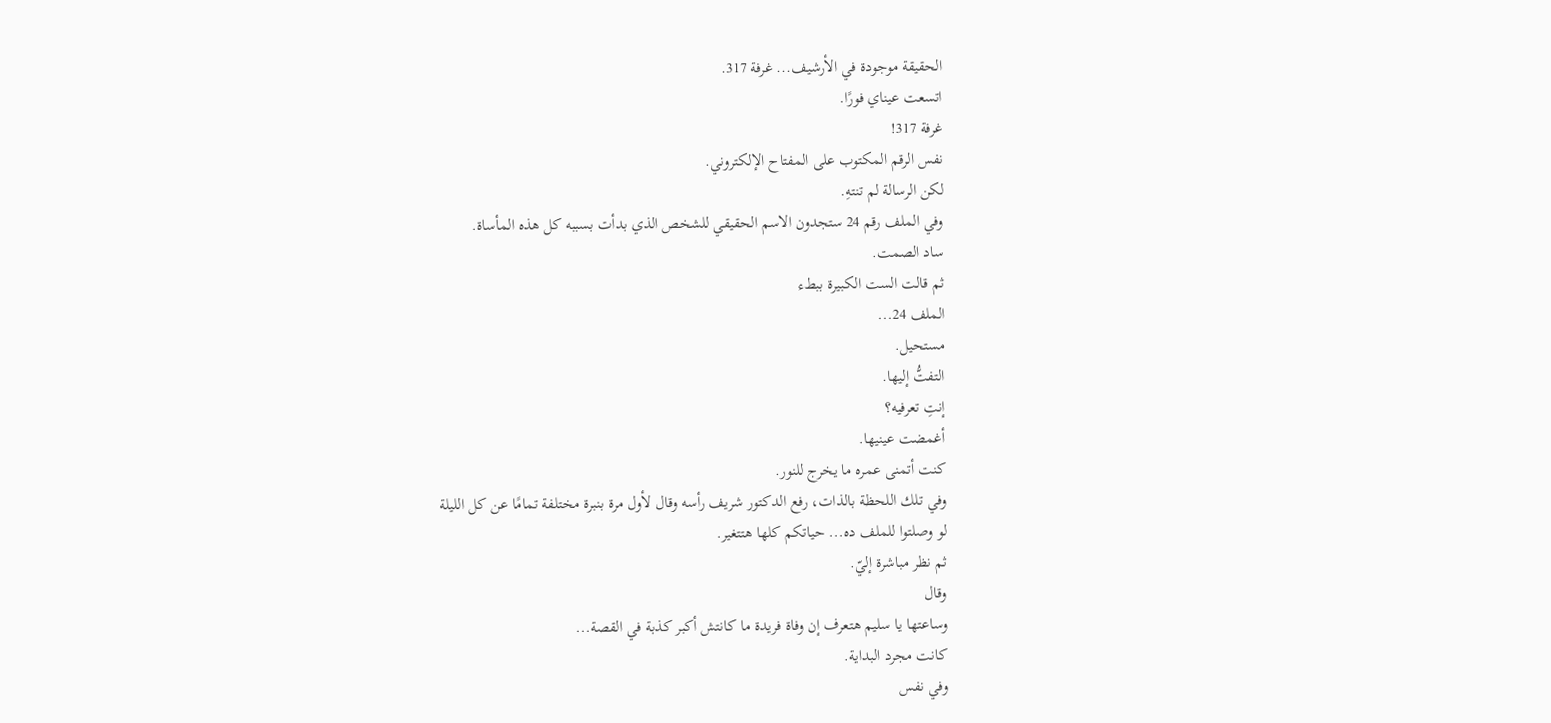الحقيقة موجودة في الأرشيف... غرفة 317.
اتسعت عيناي فورًا.
غرفة 317!
نفس الرقم المكتوب على المفتاح الإلكتروني.
لكن الرسالة لم تنتهِ.
وفي الملف رقم 24 ستجدون الاسم الحقيقي للشخص الذي بدأت بسببه كل هذه المأساة.
ساد الصمت.
ثم قالت الست الكبيرة ببطء
الملف 24...
مستحيل.
التفتُّ إليها.
إنتِ تعرفيه؟
أغمضت عينيها.
كنت أتمنى عمره ما يخرج للنور.
وفي تلك اللحظة بالذات، رفع الدكتور شريف رأسه وقال لأول مرة بنبرة مختلفة تمامًا عن كل الليلة
لو وصلتوا للملف ده... حياتكم كلها هتتغير.
ثم نظر مباشرة إليّ.
وقال
وساعتها يا سليم هتعرف إن وفاة فريدة ما كانتش أكبر كذبة في القصة...
كانت مجرد البداية.
وفي نفس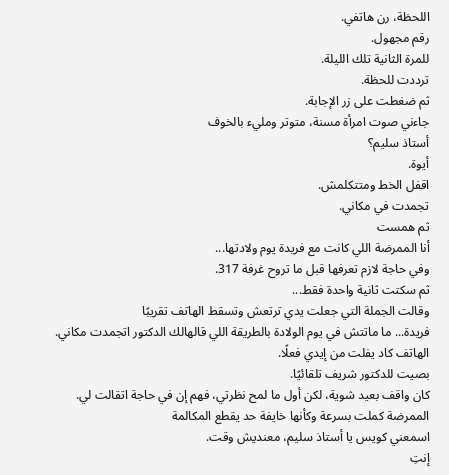اللحظة، رن هاتفي.
رقم مجهول.
للمرة الثانية تلك الليلة.
ترددت للحظة.
ثم ضغطت على زر الإجابة.
جاءني صوت امرأة مسنة، متوتر ومليء بالخوف
أستاذ سليم؟
أيوة.
اقفل الخط ومتتكلمش.
تجمدت في مكاني.
ثم همست
أنا الممرضة اللي كانت مع فريدة يوم ولادتها...
وفي حاجة لازم تعرفها قبل ما تروح غرفة 317.
ثم سكتت ثانية واحدة فقط...
وقالت الجملة التي جعلت يدي ترتعش وتسقط الهاتف تقريبًا
فريدة... ما ماتتش في يوم الولادة بالطريقة اللي قالهالك الدكتور اتجمدت مكاني.
الهاتف كاد يفلت من إيدي فعلًا.
بصيت للدكتور شريف تلقائيًا.
كان واقف بعيد شوية، لكن أول ما لمح نظرتي، فهم إن في حاجة اتقالت لي.
الممرضة كملت بسرعة وكأنها خايفة حد يقطع المكالمة
اسمعني كويس يا أستاذ سليم، معنديش وقت.
إنتِ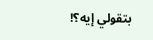بتقولي إيه؟!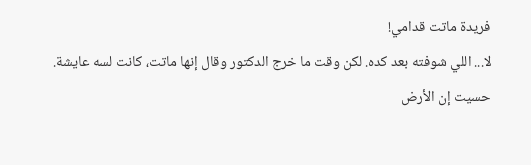فريدة ماتت قدامي!
لا... اللي شوفته بعد كده. لكن وقت ما خرج الدكتور وقال إنها ماتت، كانت لسه عايشة.
حسيت إن الأرض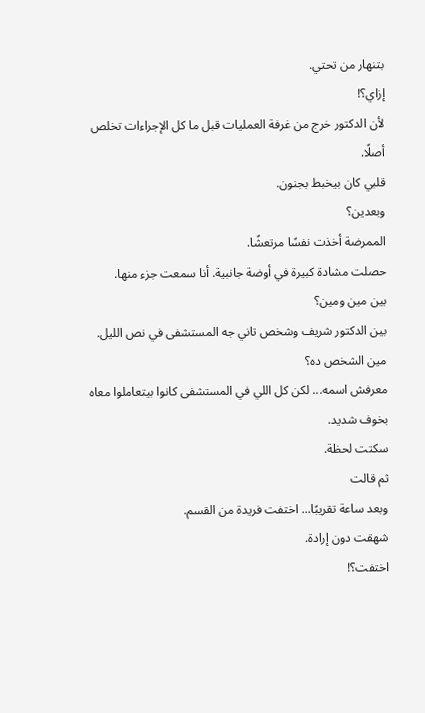بتنهار من تحتي.
إزاي؟!
لأن الدكتور خرج من غرفة العمليات قبل ما كل الإجراءات تخلص أصلًا.
قلبي كان بيخبط بجنون.
وبعدين؟
الممرضة أخذت نفسًا مرتعشًا.
حصلت مشادة كبيرة في أوضة جانبية. أنا سمعت جزء منها.
بين مين ومين؟
بين الدكتور شريف وشخص تاني جه المستشفى في نص الليل.
مين الشخص ده؟
معرفش اسمه... لكن كل اللي في المستشفى كانوا بيتعاملوا معاه بخوف شديد.
سكتت لحظة.
ثم قالت
وبعد ساعة تقريبًا... اختفت فريدة من القسم.
شهقت دون إرادة.
اختفت؟!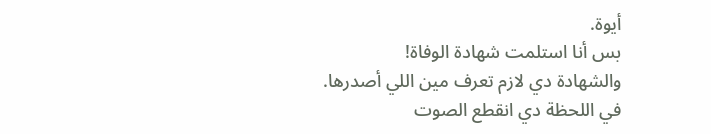أيوة.
بس أنا استلمت شهادة الوفاة!
والشهادة دي لازم تعرف مين اللي أصدرها.
في اللحظة دي انقطع الصوت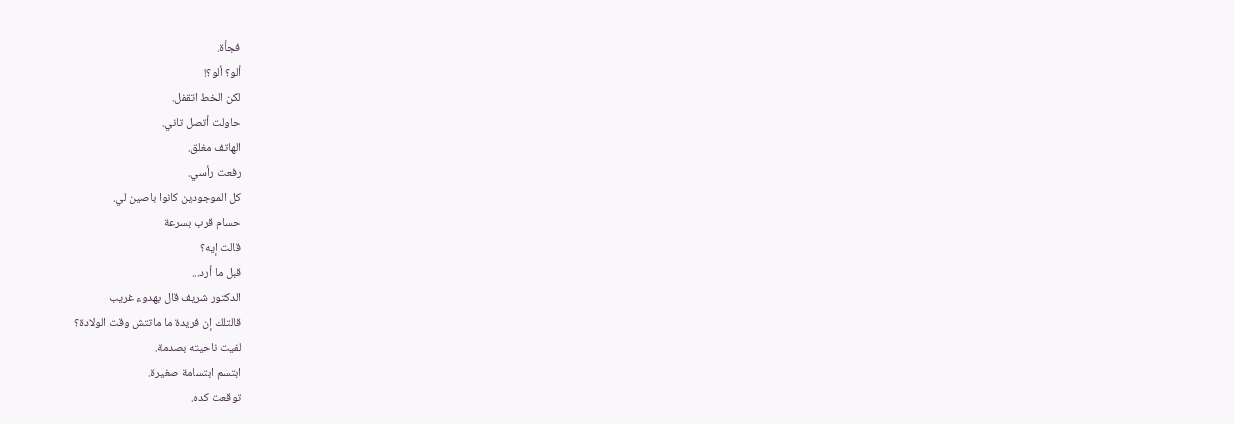فجأة.
ألو؟ ألو؟!
لكن الخط اتقفل.
حاولت أتصل تاني.
الهاتف مغلق.
رفعت رأسي.
كل الموجودين كانوا باصين لي.
حسام قرب بسرعة
قالت إيه؟
قبل ما أرد...
الدكتور شريف قال بهدوء غريب
قالتلك إن فريدة ما ماتتش وقت الولادة؟
لفيت ناحيته بصدمة.
ابتسم ابتسامة صغيرة.
توقعت كده.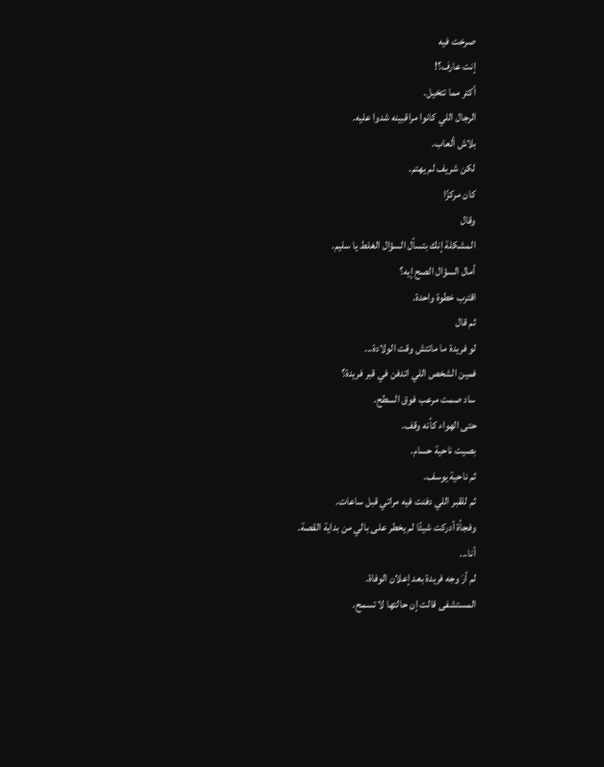صرخت فيه
إنت عارف؟!
أكتر مما تتخيل.
الرجال اللي كانوا مراقبينه شدوا عليه.
بلاش ألعاب.
لكن شريف لم يهتم.
كان مركزًا
وقال
المشكلة إنك بتسأل السؤال الغلط يا سليم.
أمال السؤال الصح إيه؟
اقترب خطوة واحدة.
ثم قال
لو فريدة ما ماتتش وقت الولادة...
فمين الشخص اللي اتدفن في قبر فريدة؟
ساد صمت مرعب فوق السطح.
حتى الهواء كأنه وقف.
بصيت ناحية حسام.
ثم ناحية يوسف.
ثم للقبر اللي دفنت فيه مراتي قبل ساعات.
وفجأة أدركت شيئًا لم يخطر على بالي من بداية القصة.
أنا...
لم أرَ وجه فريدة بعد إعلان الوفاة.
المستشفى قالت إن حالتها لا تسمح.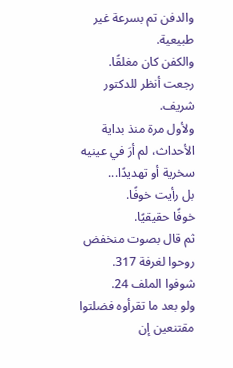والدفن تم بسرعة غير طبيعية.
والكفن كان مغلقًا.
رجعت أنظر للدكتور شريف.
ولأول مرة منذ بداية الأحداث، لم أرَ في عينيه سخرية أو تهديدًا...
بل رأيت خوفًا.
خوفًا حقيقيًا.
ثم قال بصوت منخفض
روحوا لغرفة 317.
شوفوا الملف 24.
ولو بعد ما تقرأوه فضلتوا مقتنعين إن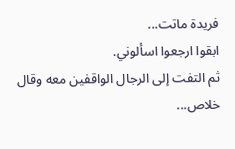فريدة ماتت...
ابقوا ارجعوا اسألوني.
ثم التفت إلى الرجال الواقفين معه وقال
خلاص...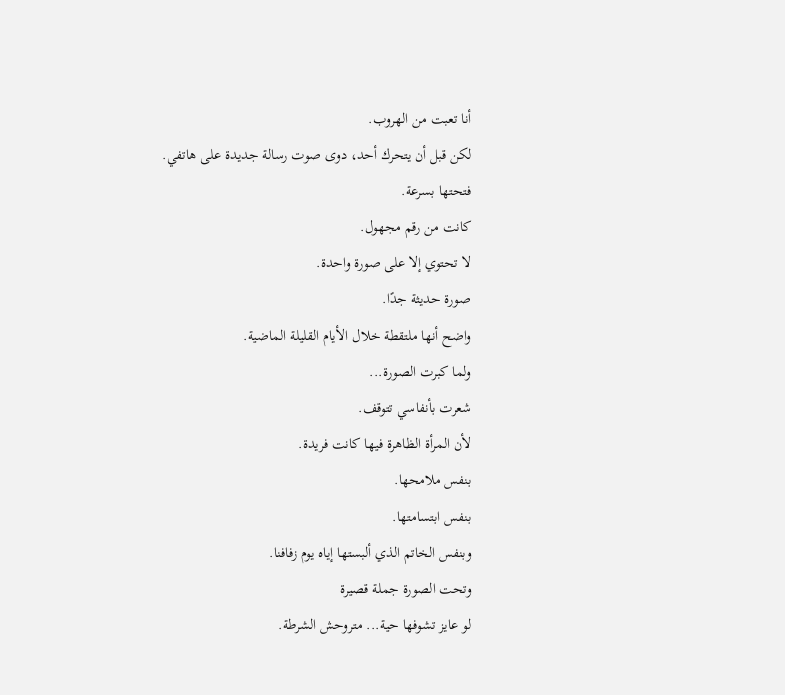أنا تعبت من الهروب.
لكن قبل أن يتحرك أحد، دوى صوت رسالة جديدة على هاتفي.
فتحتها بسرعة.
كانت من رقم مجهول.
لا تحتوي إلا على صورة واحدة.
صورة حديثة جدًا.
واضح أنها ملتقطة خلال الأيام القليلة الماضية.
ولما كبرت الصورة...
شعرت بأنفاسي تتوقف.
لأن المرأة الظاهرة فيها كانت فريدة.
بنفس ملامحها.
بنفس ابتسامتها.
وبنفس الخاتم الذي ألبستها إياه يوم زفافنا.
وتحت الصورة جملة قصيرة
لو عايز تشوفها حية... متروحش الشرطة.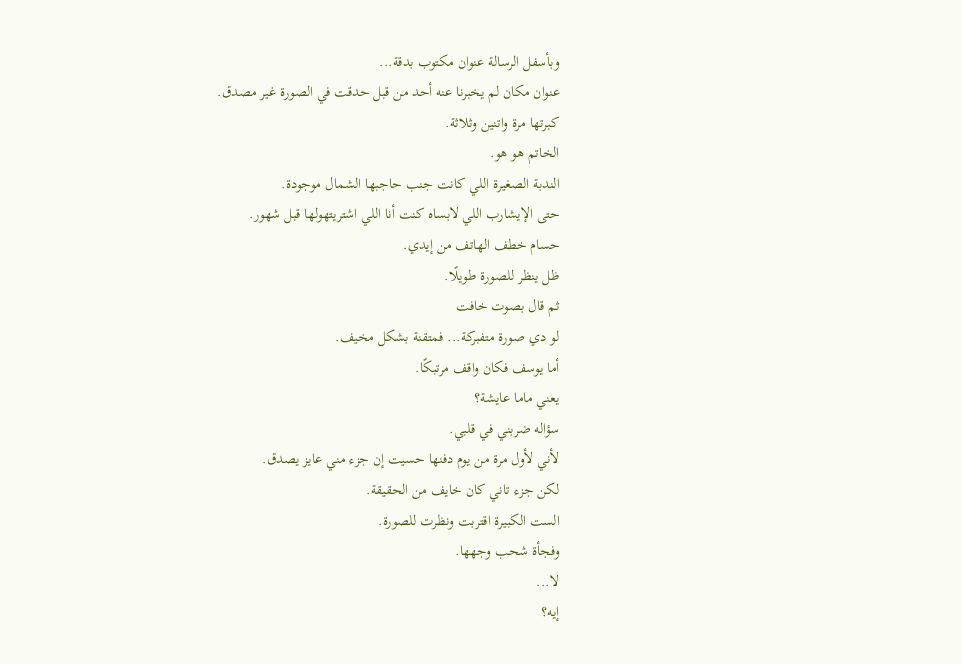وبأسفل الرسالة عنوان مكتوب بدقة...
عنوان مكان لم يخبرنا عنه أحد من قبل حدقت في الصورة غير مصدق.
كبرتها مرة واتنين وثلاثة.
الخاتم هو هو.
الندبة الصغيرة اللي كانت جنب حاجبها الشمال موجودة.
حتى الإيشارب اللي لابساه كنت أنا اللي اشتريتهولها قبل شهور.
حسام خطف الهاتف من إيدي.
ظل ينظر للصورة طويلًا.
ثم قال بصوت خافت
لو دي صورة متفبركة... فمتقنة بشكل مخيف.
أما يوسف فكان واقف مرتبكًا.
يعني ماما عايشة؟
سؤاله ضربني في قلبي.
لأني لأول مرة من يوم دفنها حسيت إن جزء مني عايز يصدق.
لكن جزء تاني كان خايف من الحقيقة.
الست الكبيرة اقتربت ونظرت للصورة.
وفجأة شحب وجهها.
لا...
إيه؟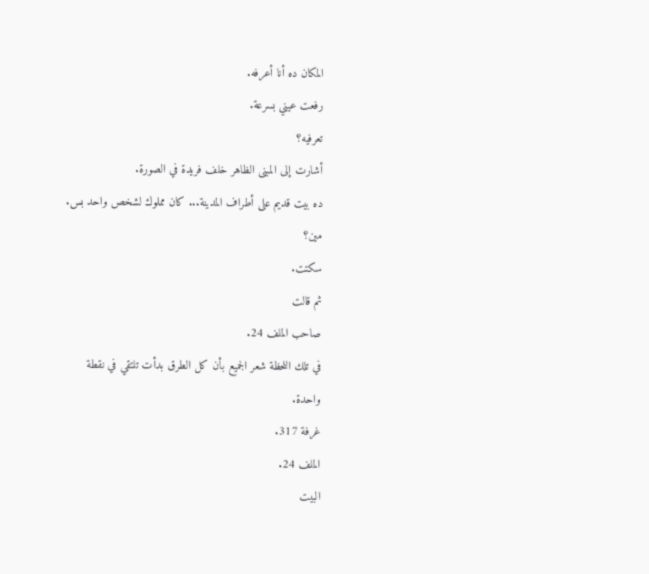المكان ده أنا أعرفه.
رفعت عيني بسرعة.
تعرفيه؟
أشارت إلى المبنى الظاهر خلف فريدة في الصورة.
ده بيت قديم على أطراف المدينة... كان مملوك لشخص واحد بس.
مين؟
سكتت.
ثم قالت
صاحب الملف 24.
في تلك اللحظة شعر الجميع بأن كل الطرق بدأت تلتقي في نقطة واحدة.
غرفة 317.
الملف 24.
البيت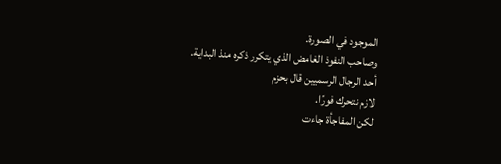الموجود في الصورة.
وصاحب النفوذ الغامض الذي يتكرر ذكره منذ البداية.
أحد الرجال الرسميين قال بحزم
لازم نتحرك فورًا.
لكن المفاجأة جاءت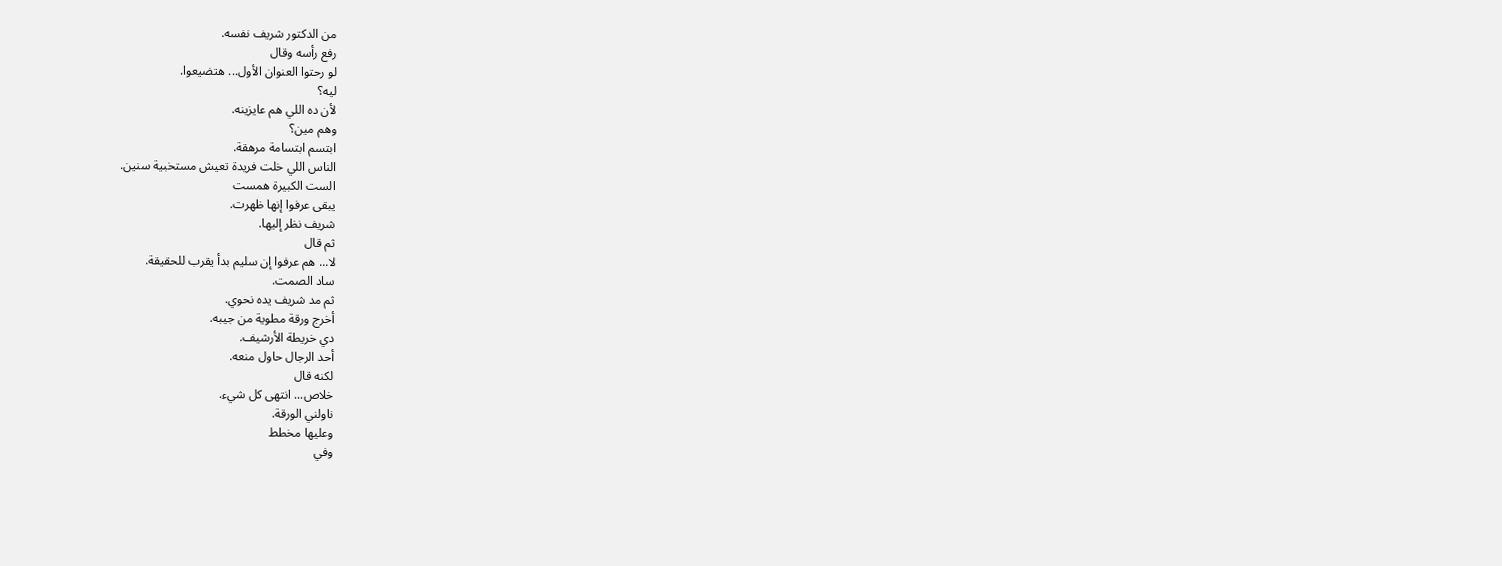من الدكتور شريف نفسه.
رفع رأسه وقال
لو رحتوا العنوان الأول... هتضيعوا.
ليه؟
لأن ده اللي هم عايزينه.
وهم مين؟
ابتسم ابتسامة مرهقة.
الناس اللي خلت فريدة تعيش مستخبية سنين.
الست الكبيرة همست
يبقى عرفوا إنها ظهرت.
شريف نظر إليها.
ثم قال
لا... هم عرفوا إن سليم بدأ يقرب للحقيقة.
ساد الصمت.
ثم مد شريف يده نحوي.
أخرج ورقة مطوية من جيبه.
دي خريطة الأرشيف.
أحد الرجال حاول منعه.
لكنه قال
خلاص... انتهى كل شيء.
ناولني الورقة.
وعليها مخطط
وفي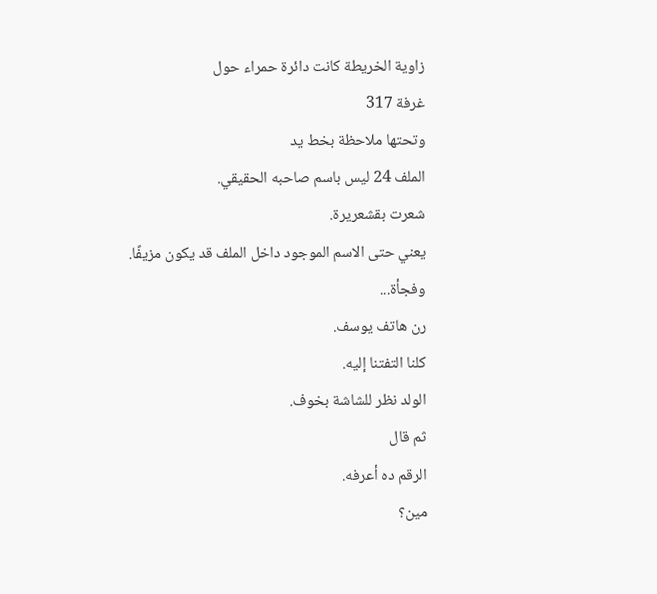زاوية الخريطة كانت دائرة حمراء حول
غرفة 317
وتحتها ملاحظة بخط يد
الملف 24 ليس باسم صاحبه الحقيقي.
شعرت بقشعريرة.
يعني حتى الاسم الموجود داخل الملف قد يكون مزيفًا.
وفجأة...
رن هاتف يوسف.
كلنا التفتنا إليه.
الولد نظر للشاشة بخوف.
ثم قال
الرقم ده أعرفه.
مين؟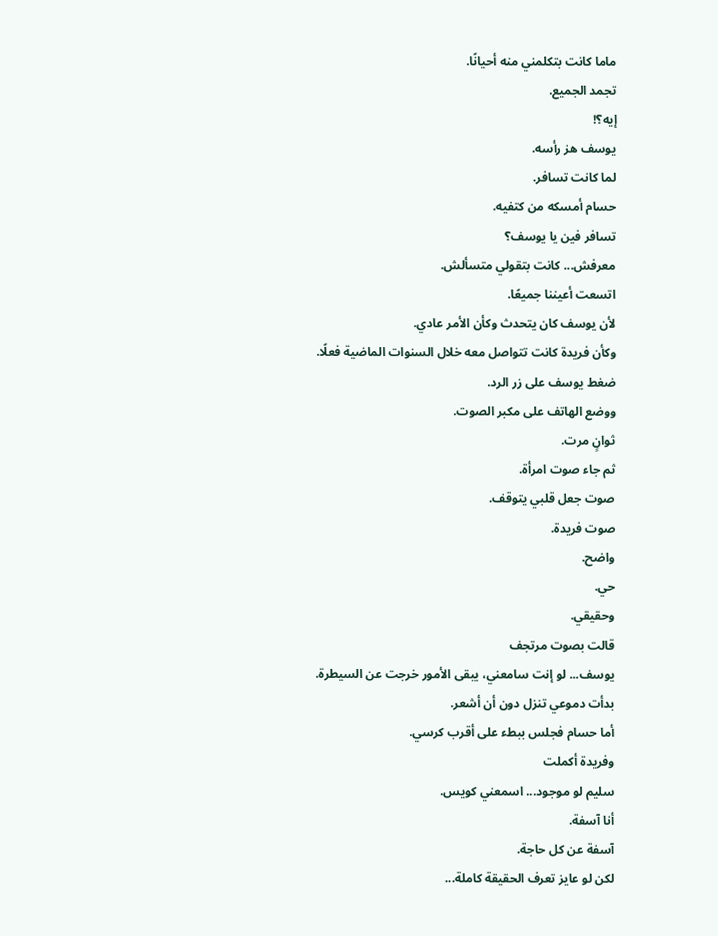ماما كانت بتكلمني منه أحيانًا.
تجمد الجميع.
إيه؟!
يوسف هز رأسه.
لما كانت تسافر.
حسام أمسكه من كتفيه.
تسافر فين يا يوسف؟
معرفش... كانت بتقولي متسألش.
اتسعت أعيننا جميعًا.
لأن يوسف كان يتحدث وكأن الأمر عادي.
وكأن فريدة كانت تتواصل معه خلال السنوات الماضية فعلًا.
ضغط يوسف على زر الرد.
ووضع الهاتف على مكبر الصوت.
ثوانٍ مرت.
ثم جاء صوت امرأة.
صوت جعل قلبي يتوقف.
صوت فريدة.
واضح.
حي.
وحقيقي.
قالت بصوت مرتجف
يوسف... لو إنت سامعني، يبقى الأمور خرجت عن السيطرة.
بدأت دموعي تنزل دون أن أشعر.
أما حسام فجلس ببطء على أقرب كرسي.
وفريدة أكملت
سليم لو موجود... اسمعني كويس.
أنا آسفة.
آسفة عن كل حاجة.
لكن لو عايز تعرف الحقيقة كاملة...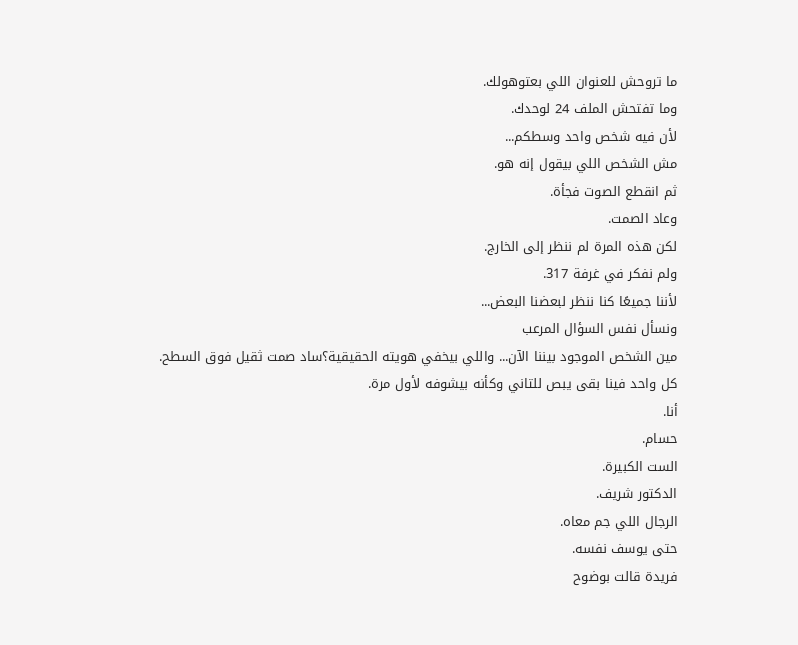ما تروحش للعنوان اللي بعتوهولك.
وما تفتحش الملف 24 لوحدك.
لأن فيه شخص واحد وسطكم...
مش الشخص اللي بيقول إنه هو.
ثم انقطع الصوت فجأة.
وعاد الصمت.
لكن هذه المرة لم ننظر إلى الخارج.
ولم نفكر في غرفة 317.
لأننا جميعًا كنا ننظر لبعضنا البعض...
ونسأل نفس السؤال المرعب
مين الشخص الموجود بيننا الآن... واللي بيخفي هويته الحقيقية؟ساد صمت ثقيل فوق السطح.
كل واحد فينا بقى يبص للتاني وكأنه بيشوفه لأول مرة.
أنا.
حسام.
الست الكبيرة.
الدكتور شريف.
الرجال اللي جم معاه.
حتى يوسف نفسه.
فريدة قالت بوضوح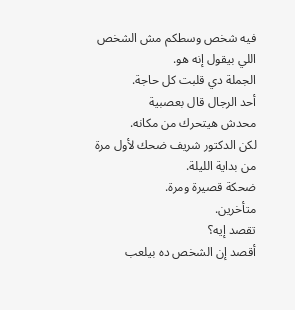فيه شخص وسطكم مش الشخص اللي بيقول إنه هو.
الجملة دي قلبت كل حاجة.
أحد الرجال قال بعصبية
محدش هيتحرك من مكانه.
لكن الدكتور شريف ضحك لأول مرة من بداية الليلة.
ضحكة قصيرة ومرة.
متأخرين.
تقصد إيه؟
أقصد إن الشخص ده بيلعب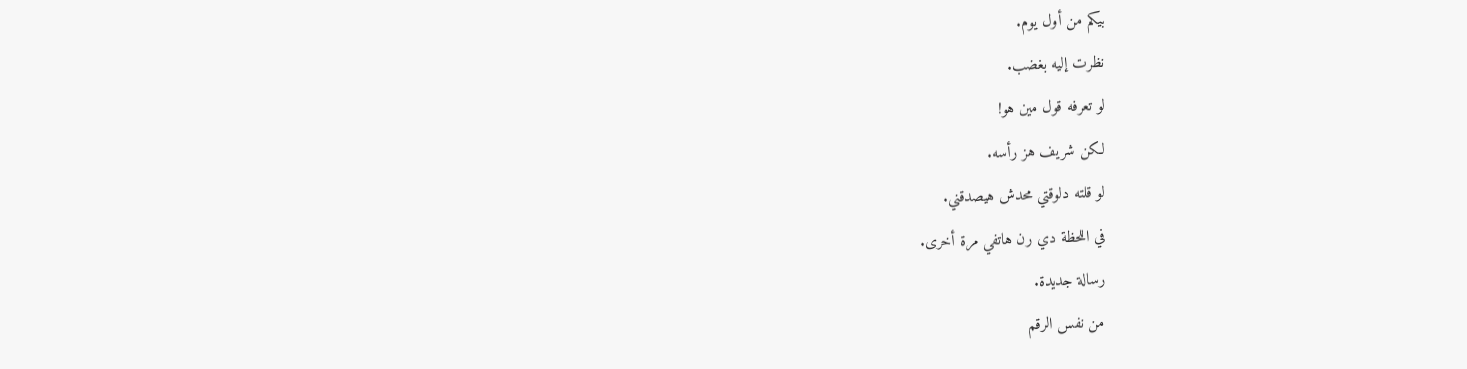بيكم من أول يوم.
نظرت إليه بغضب.
لو تعرفه قول مين هو!
لكن شريف هز رأسه.
لو قلته دلوقتي محدش هيصدقني.
في اللحظة دي رن هاتفي مرة أخرى.
رسالة جديدة.
من نفس الرقم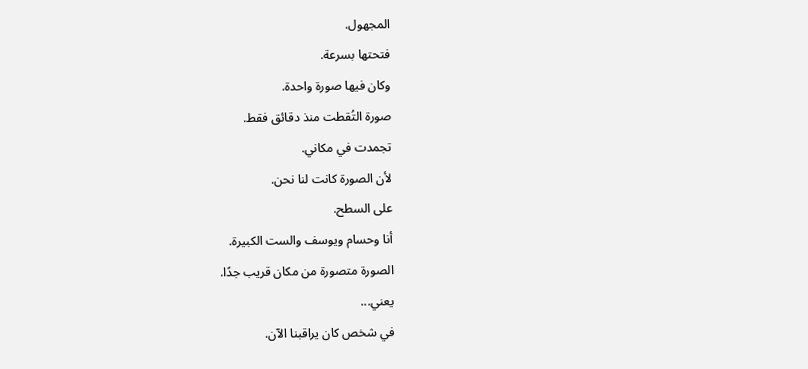المجهول.
فتحتها بسرعة.
وكان فيها صورة واحدة.
صورة التُقطت منذ دقائق فقط.
تجمدت في مكاني.
لأن الصورة كانت لنا نحن.
على السطح.
أنا وحسام ويوسف والست الكبيرة.
الصورة متصورة من مكان قريب جدًا.
يعني...
في شخص كان يراقبنا الآن.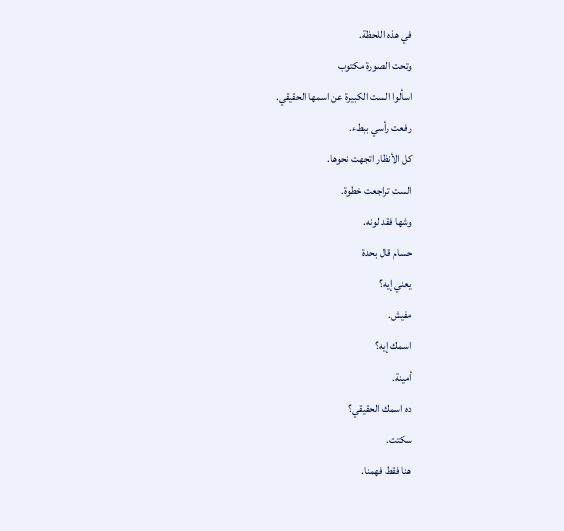في هذه اللحظة.
وتحت الصورة مكتوب
اسألوا الست الكبيرة عن اسمها الحقيقي.
رفعت رأسي ببطء.
كل الأنظار اتجهت نحوها.
الست تراجعت خطوة.
وشها فقد لونه.
حسام قال بحدة
يعني إيه؟
مفيش.
اسمك إيه؟
أمينة.
ده اسمك الحقيقي؟
سكتت.
هنا فقط فهمنا.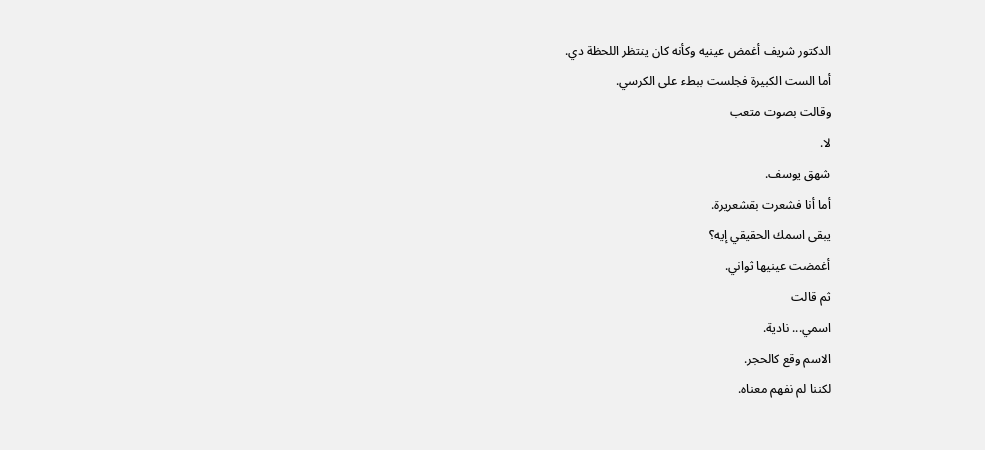الدكتور شريف أغمض عينيه وكأنه كان ينتظر اللحظة دي.
أما الست الكبيرة فجلست ببطء على الكرسي.
وقالت بصوت متعب
لا.
شهق يوسف.
أما أنا فشعرت بقشعريرة.
يبقى اسمك الحقيقي إيه؟
أغمضت عينيها ثواني.
ثم قالت
اسمي... نادية.
الاسم وقع كالحجر.
لكننا لم نفهم معناه.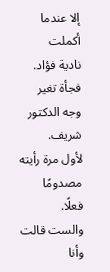إلا عندما أكملت
نادية فؤاد.
فجأة تغير وجه الدكتور شريف.
لأول مرة رأيته مصدومًا فعلًا.
والست قالت
وأنا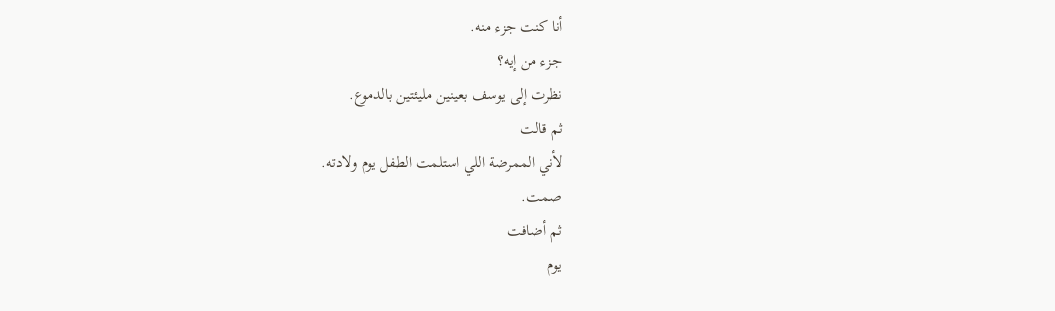أنا كنت جزء منه.
جزء من إيه؟
نظرت إلى يوسف بعينين مليئتين بالدموع.
ثم قالت
لأني الممرضة اللي استلمت الطفل يوم ولادته.
صمت.
ثم أضافت
يوم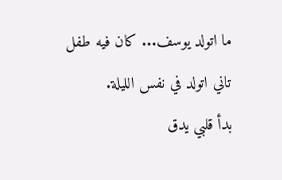ما اتولد يوسف... كان فيه طفل تاني اتولد في نفس الليلة.
بدأ قلبي يدق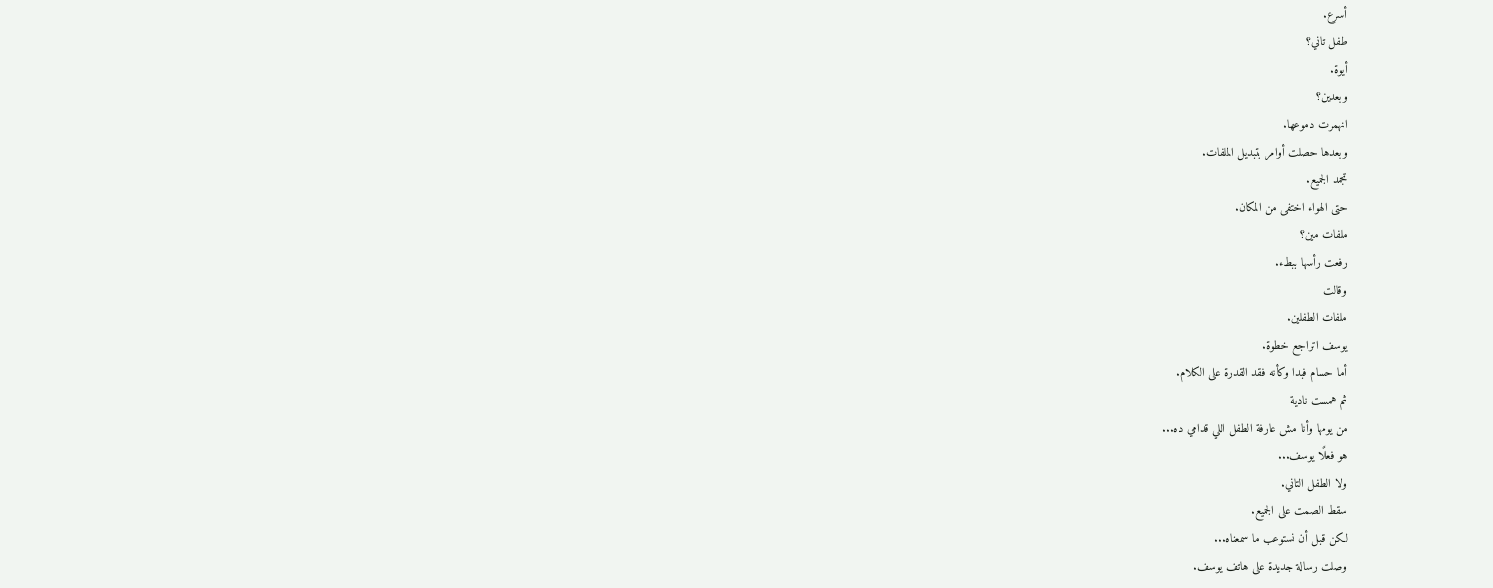أسرع.
طفل تاني؟
أيوة.
وبعدين؟
انهمرت دموعها.
وبعدها حصلت أوامر بتبديل الملفات.
تجمد الجميع.
حتى الهواء اختفى من المكان.
ملفات مين؟
رفعت رأسها ببطء.
وقالت
ملفات الطفلين.
يوسف اتراجع خطوة.
أما حسام فبدا وكأنه فقد القدرة على الكلام.
ثم همست نادية
من يومها وأنا مش عارفة الطفل اللي قدامي ده...
هو فعلًا يوسف...
ولا الطفل التاني.
سقط الصمت على الجميع.
لكن قبل أن نستوعب ما سمعناه...
وصلت رسالة جديدة على هاتف يوسف.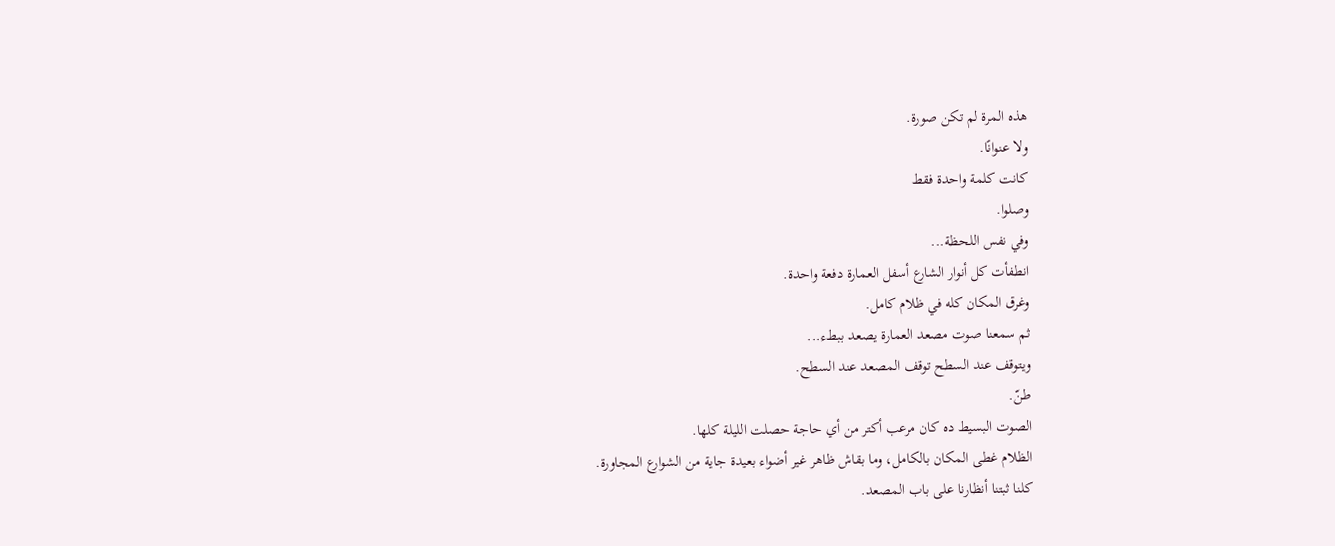هذه المرة لم تكن صورة.
ولا عنوانًا.
كانت كلمة واحدة فقط
وصلوا.
وفي نفس اللحظة...
انطفأت كل أنوار الشارع أسفل العمارة دفعة واحدة.
وغرق المكان كله في ظلام كامل.
ثم سمعنا صوت مصعد العمارة يصعد ببطء...
ويتوقف عند السطح توقف المصعد عند السطح.
طنّ.
الصوت البسيط ده كان مرعب أكتر من أي حاجة حصلت الليلة كلها.
الظلام غطى المكان بالكامل، وما بقاش ظاهر غير أضواء بعيدة جاية من الشوارع المجاورة.
كلنا ثبتنا أنظارنا على باب المصعد.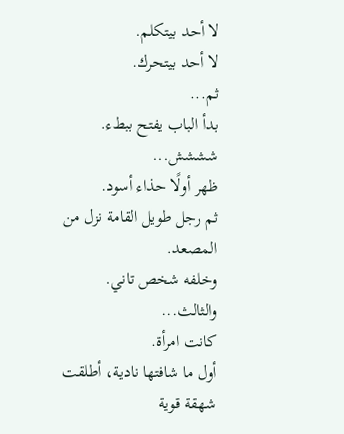لا أحد بيتكلم.
لا أحد بيتحرك.
ثم...
بدأ الباب يفتح ببطء.
شششش...
ظهر أولًا حذاء أسود.
ثم رجل طويل القامة نزل من المصعد.
وخلفه شخص تاني.
والثالث...
كانت امرأة.
أول ما شافتها نادية، أطلقت شهقة قوية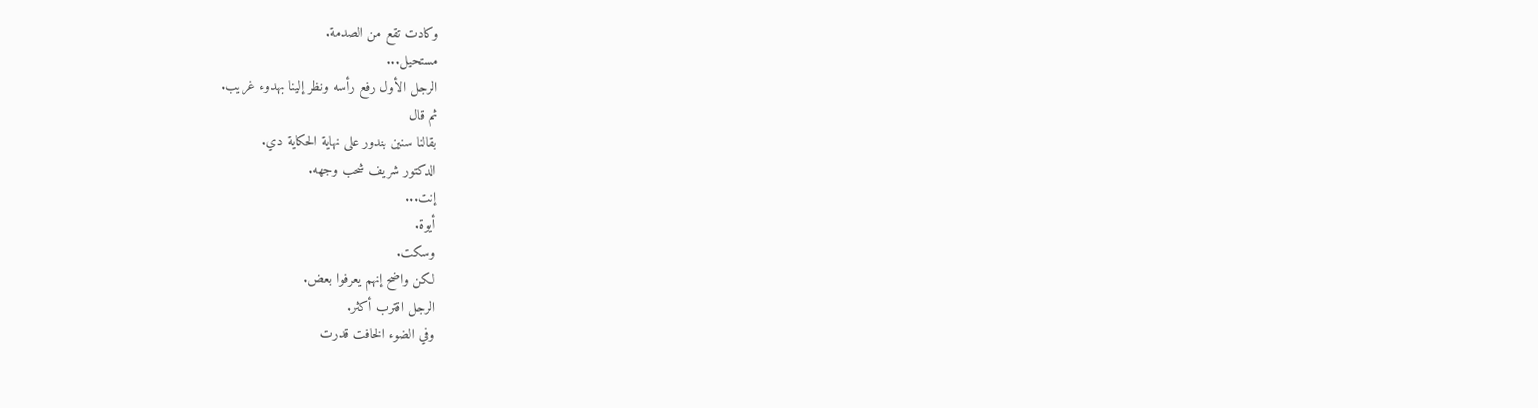وكادت تقع من الصدمة.
مستحيل...
الرجل الأول رفع رأسه ونظر إلينا بهدوء غريب.
ثم قال
بقالنا سنين بندور على نهاية الحكاية دي.
الدكتور شريف شحب وجهه.
إنت...
أيوة.
وسكت.
لكن واضح إنهم يعرفوا بعض.
الرجل اقترب أكثر.
وفي الضوء الخافت قدرت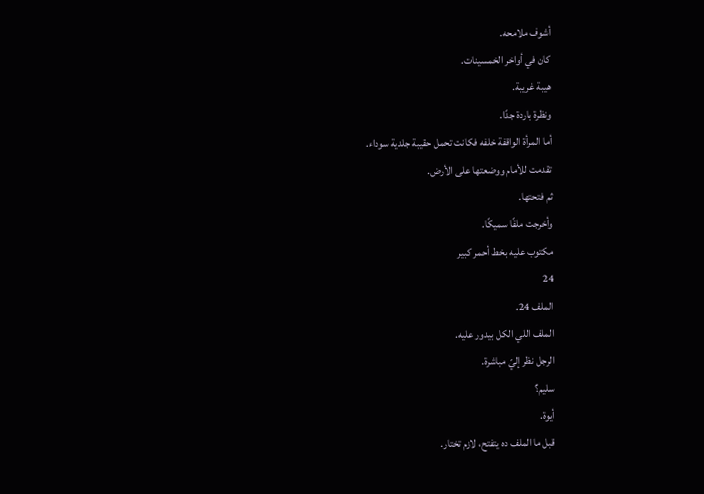أشوف ملامحه.
كان في أواخر الخمسينات.
هيبة غريبة.
ونظرة باردة جدًا.
أما المرأة الواقفة خلفه فكانت تحمل حقيبة جلدية سوداء.
تقدمت للأمام ووضعتها على الأرض.
ثم فتحتها.
وأخرجت ملفًا سميكًا.
مكتوب عليه بخط أحمر كبير
24
الملف 24.
الملف اللي الكل بيدور عليه.
الرجل نظر إليّ مباشرة.
سليم؟
أيوة.
قبل ما الملف ده يتفتح، لازم تختار.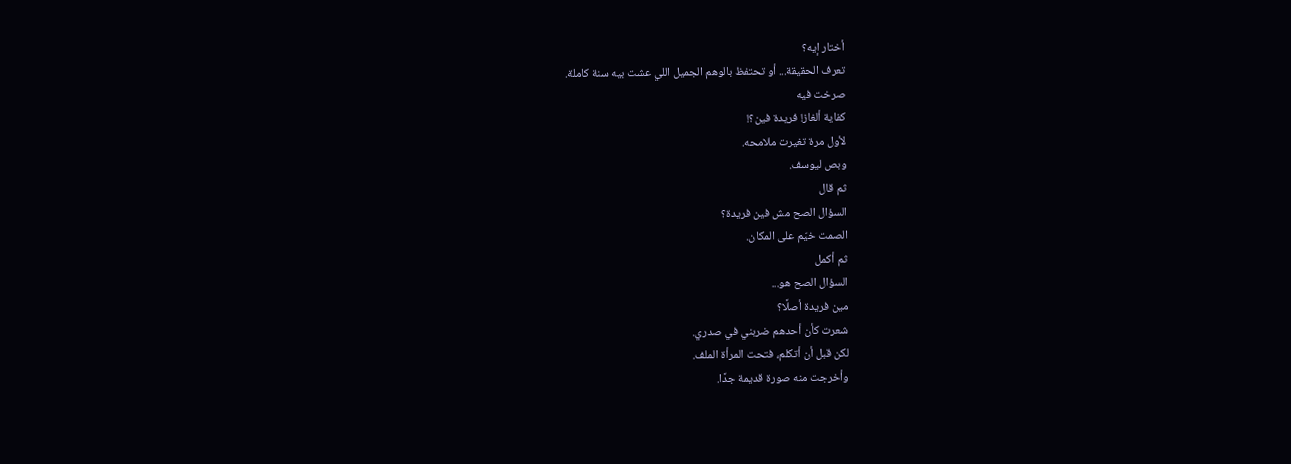أختار إيه؟
تعرف الحقيقة... أو تحتفظ بالوهم الجميل اللي عشت بيه سنة كاملة.
صرخت فيه
كفاية ألغاز! فريدة فين؟!
لأول مرة تغيرت ملامحه.
وبص ليوسف.
ثم قال
السؤال الصح مش فين فريدة؟
الصمت خيّم على المكان.
ثم أكمل
السؤال الصح هو...
مين فريدة أصلًا؟
شعرت كأن أحدهم ضربني في صدري.
لكن قبل أن أتكلم، فتحت المرأة الملف.
وأخرجت منه صورة قديمة جدًا.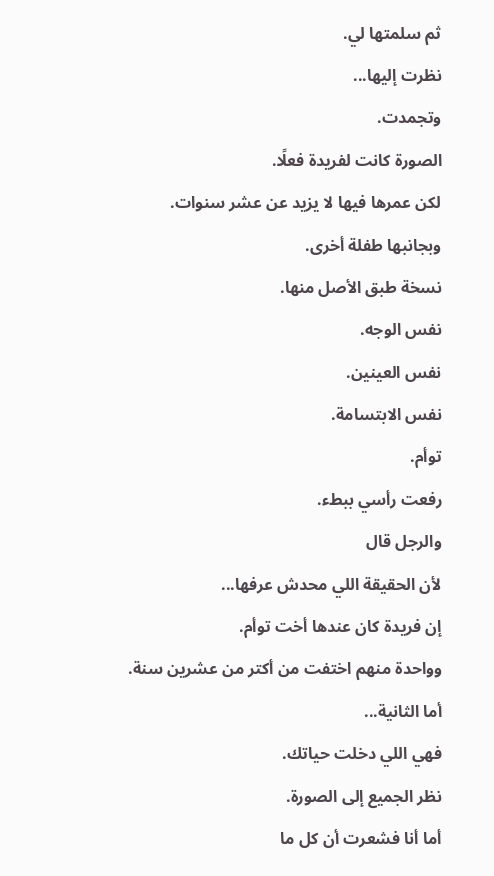ثم سلمتها لي.
نظرت إليها...
وتجمدت.
الصورة كانت لفريدة فعلًا.
لكن عمرها فيها لا يزيد عن عشر سنوات.
وبجانبها طفلة أخرى.
نسخة طبق الأصل منها.
نفس الوجه.
نفس العينين.
نفس الابتسامة.
توأم.
رفعت رأسي ببطء.
والرجل قال
لأن الحقيقة اللي محدش عرفها...
إن فريدة كان عندها أخت توأم.
وواحدة منهم اختفت من أكتر من عشرين سنة.
أما الثانية...
فهي اللي دخلت حياتك.
نظر الجميع إلى الصورة.
أما أنا فشعرت أن كل ما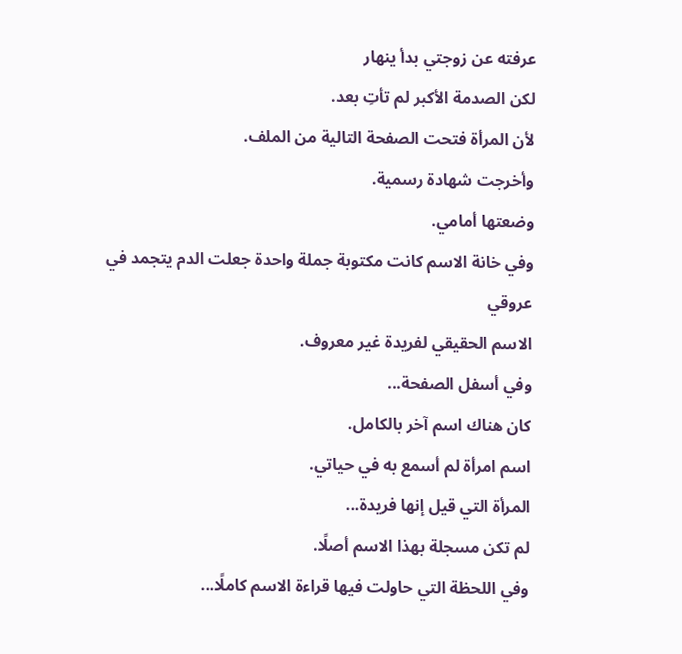عرفته عن زوجتي بدأ ينهار
لكن الصدمة الأكبر لم تأتِ بعد.
لأن المرأة فتحت الصفحة التالية من الملف.
وأخرجت شهادة رسمية.
وضعتها أمامي.
وفي خانة الاسم كانت مكتوبة جملة واحدة جعلت الدم يتجمد في عروقي
الاسم الحقيقي لفريدة غير معروف.
وفي أسفل الصفحة...
كان هناك اسم آخر بالكامل.
اسم امرأة لم أسمع به في حياتي.
المرأة التي قيل إنها فريدة...
لم تكن مسجلة بهذا الاسم أصلًا.
وفي اللحظة التي حاولت فيها قراءة الاسم كاملًا...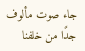جاء صوت مألوف جدًا من خلفنا